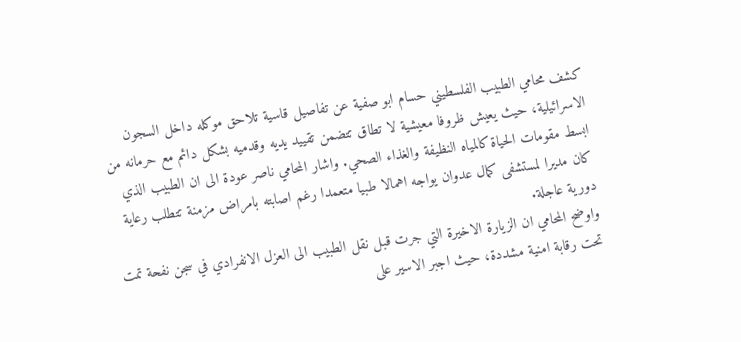كشف محامي الطبيب الفلسطيني حسام ابو صفية عن تفاصيل قاسية تلاحق موكله داخل السجون الاسرائيلية، حيث يعيش ظروفا معيشية لا تطاق تتضمن تقييد يديه وقدميه بشكل دائم مع حرمانه من ابسط مقومات الحياة كالمياه النظيفة والغذاء الصحي. واشار المحامي ناصر عودة الى ان الطبيب الذي كان مديرا لمستشفى كمال عدوان يواجه اهمالا طبيا متعمدا رغم اصابته بامراض مزمنة تتطلب رعاية دورية عاجلة.
واوضح المحامي ان الزيارة الاخيرة التي جرت قبل نقل الطبيب الى العزل الانفرادي في سجن نفحة تمت تحت رقابة امنية مشددة، حيث اجبر الاسير على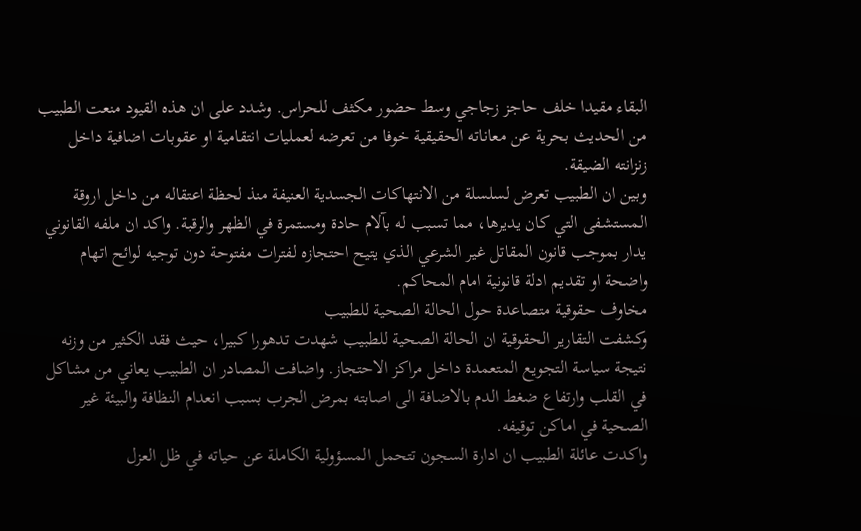البقاء مقيدا خلف حاجز زجاجي وسط حضور مكثف للحراس. وشدد على ان هذه القيود منعت الطبيب من الحديث بحرية عن معاناته الحقيقية خوفا من تعرضه لعمليات انتقامية او عقوبات اضافية داخل زنزانته الضيقة.
وبين ان الطبيب تعرض لسلسلة من الانتهاكات الجسدية العنيفة منذ لحظة اعتقاله من داخل اروقة المستشفى التي كان يديرها، مما تسبب له بآلام حادة ومستمرة في الظهر والرقبة. واكد ان ملفه القانوني يدار بموجب قانون المقاتل غير الشرعي الذي يتيح احتجازه لفترات مفتوحة دون توجيه لوائح اتهام واضحة او تقديم ادلة قانونية امام المحاكم.
مخاوف حقوقية متصاعدة حول الحالة الصحية للطبيب
وكشفت التقارير الحقوقية ان الحالة الصحية للطبيب شهدت تدهورا كبيرا، حيث فقد الكثير من وزنه نتيجة سياسة التجويع المتعمدة داخل مراكز الاحتجاز. واضافت المصادر ان الطبيب يعاني من مشاكل في القلب وارتفاع ضغط الدم بالاضافة الى اصابته بمرض الجرب بسبب انعدام النظافة والبيئة غير الصحية في اماكن توقيفه.
واكدت عائلة الطبيب ان ادارة السجون تتحمل المسؤولية الكاملة عن حياته في ظل العزل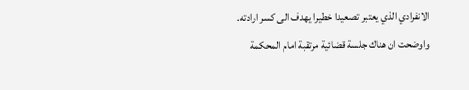الانفرادي الذي يعتبر تصعيدا خطيرا يهدف الى كسر ارادته. واوضحت ان هناك جلسة قضائية مرتقبة امام المحكمة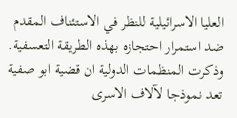العليا الاسرائيلية للنظر في الاستئناف المقدم ضد استمرار احتجازه بهذه الطريقة التعسفية.
وذكرت المنظمات الدولية ان قضية ابو صفية تعد نموذجا لآلاف الاسرى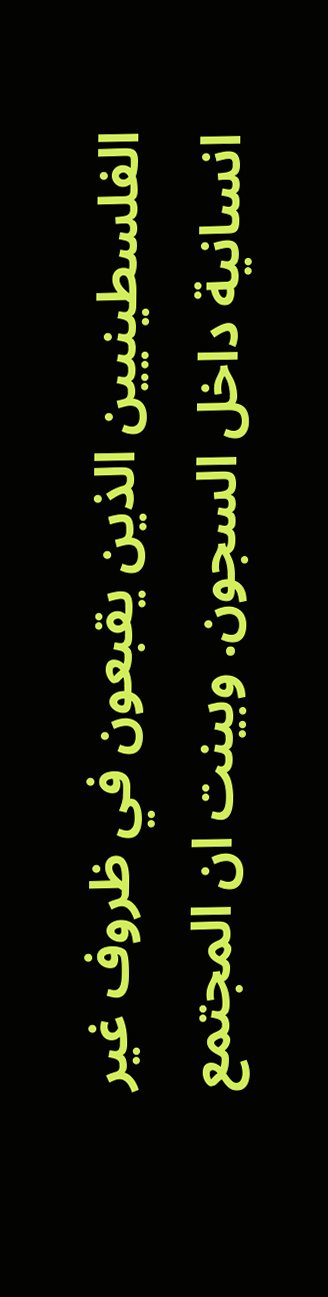الفلسطينيين الذين يقبعون في ظروف غير انسانية داخل السجون. وبينت ان المجتمع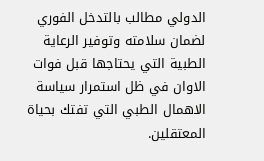الدولي مطالب بالتدخل الفوري لضمان سلامته وتوفير الرعاية الطبية التي يحتاجها قبل فوات الاوان في ظل استمرار سياسة الاهمال الطبي التي تفتك بحياة المعتقلين.